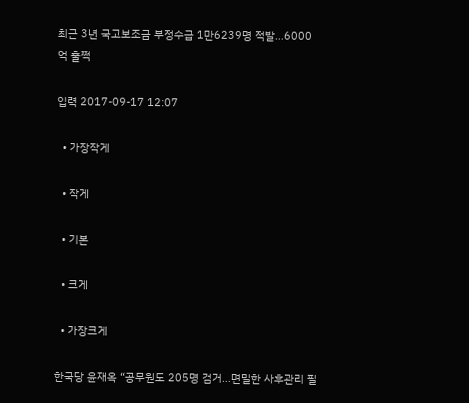최근 3년 국고보조금 부정수급 1만6239명 적발…6000억 훌쩍

입력 2017-09-17 12:07

  • 가장작게

  • 작게

  • 기본

  • 크게

  • 가장크게

한국당 윤재옥 “공무원도 205명 검거…면밀한 사후관리 필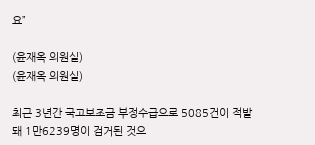요”

(윤재옥 의원실)
(윤재옥 의원실)

최근 3년간 국고보조금 부정수급으로 5085건이 적발돼 1만6239명이 검거된 것으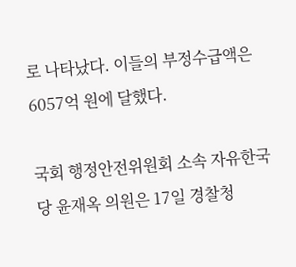로 나타났다. 이들의 부정수급액은 6057억 원에 달했다.

국회 행정안전위원회 소속 자유한국당 윤재옥 의원은 17일 경찰청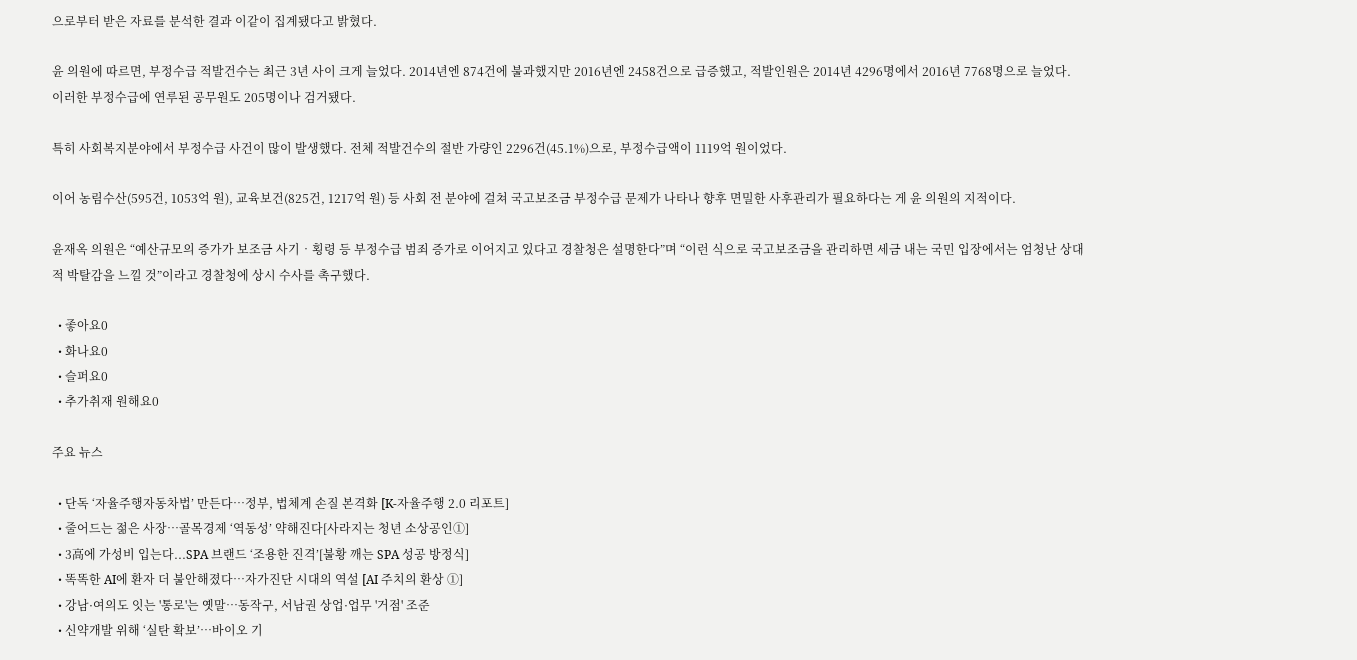으로부터 받은 자료를 분석한 결과 이같이 집계됐다고 밝혔다.

윤 의원에 따르면, 부정수급 적발건수는 최근 3년 사이 크게 늘었다. 2014년엔 874건에 불과했지만 2016년엔 2458건으로 급증했고, 적발인원은 2014년 4296명에서 2016년 7768명으로 늘었다. 이러한 부정수급에 연루된 공무원도 205명이나 검거됐다.

특히 사회복지분야에서 부정수급 사건이 많이 발생했다. 전체 적발건수의 절반 가량인 2296건(45.1%)으로, 부정수급액이 1119억 원이었다.

이어 농림수산(595건, 1053억 원), 교육보건(825건, 1217억 원) 등 사회 전 분야에 걸쳐 국고보조금 부정수급 문제가 나타나 향후 면밀한 사후관리가 필요하다는 게 윤 의원의 지적이다.

윤재옥 의원은 “예산규모의 증가가 보조금 사기‧횡령 등 부정수급 범죄 증가로 이어지고 있다고 경찰청은 설명한다”며 “이런 식으로 국고보조금을 관리하면 세금 내는 국민 입장에서는 엄청난 상대적 박탈감을 느낄 것”이라고 경찰청에 상시 수사를 촉구했다.

  • 좋아요0
  • 화나요0
  • 슬퍼요0
  • 추가취재 원해요0

주요 뉴스

  • 단독 ‘자율주행자동차법’ 만든다…정부, 법체계 손질 본격화 [K-자율주행 2.0 리포트]
  • 줄어드는 젊은 사장…골목경제 ‘역동성’ 약해진다[사라지는 청년 소상공인①]
  • 3高에 가성비 입는다...SPA 브랜드 ‘조용한 진격’[불황 깨는 SPA 성공 방정식]
  • 똑똑한 AI에 환자 더 불안해졌다…자가진단 시대의 역설 [AI 주치의 환상 ①]
  • 강남·여의도 잇는 '통로'는 옛말⋯동작구, 서남권 상업·업무 '거점' 조준
  • 신약개발 위해 ‘실탄 확보’…바이오 기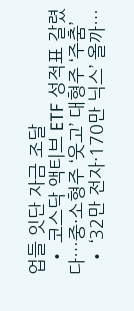업들 잇단 자금 조달
  • 코스닥 액티브 ETF 성적표 갈렸다…중·소형주 ‘웃고’ 대형주 ‘주춤’
  • ‘32만 전자·170만 닉스’ 올까…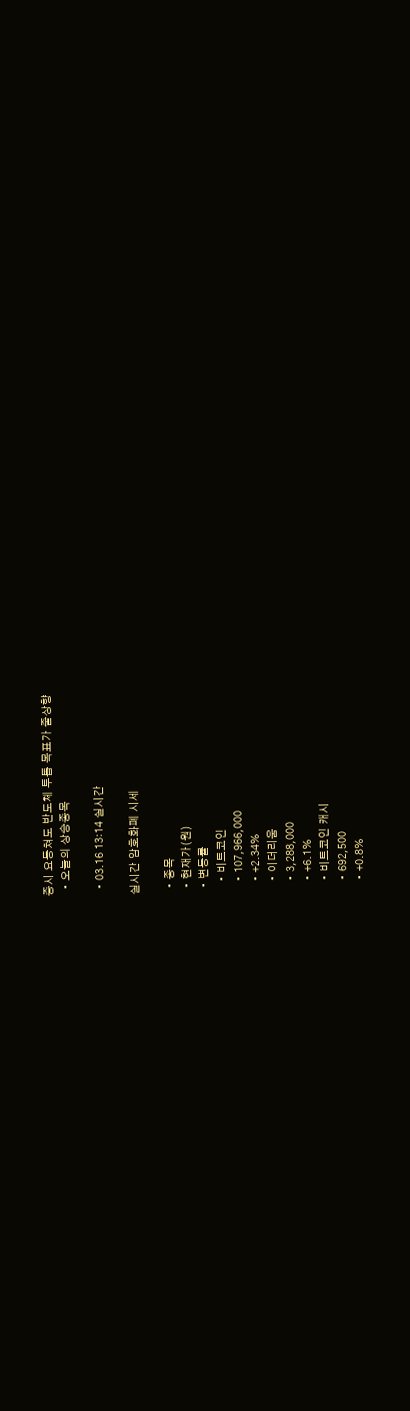증시 요동쳐도 반도체 투톱 목표가 줄상향
  • 오늘의 상승종목

  • 03.16 13:14 실시간

실시간 암호화폐 시세

  • 종목
  • 현재가(원)
  • 변동률
    • 비트코인
    • 107,966,000
    • +2.34%
    • 이더리움
    • 3,288,000
    • +6.1%
    • 비트코인 캐시
    • 692,500
    • +0.8%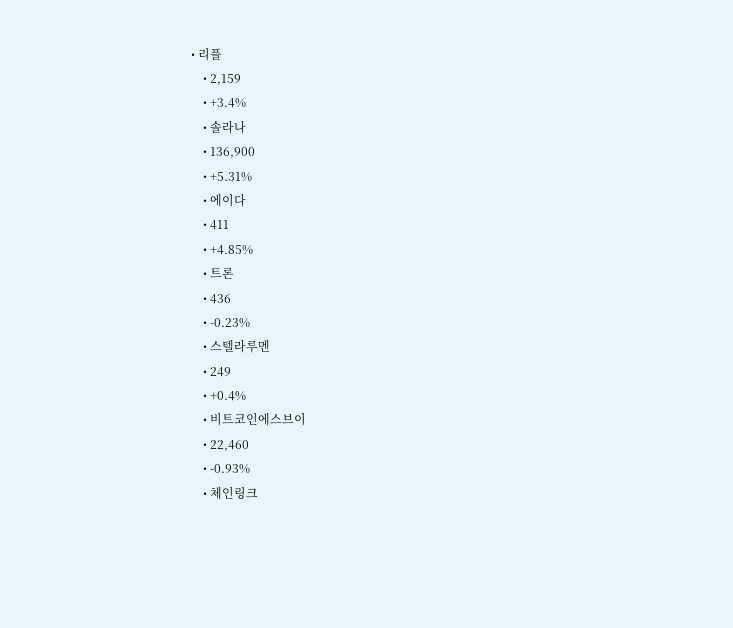• 리플
    • 2,159
    • +3.4%
    • 솔라나
    • 136,900
    • +5.31%
    • 에이다
    • 411
    • +4.85%
    • 트론
    • 436
    • -0.23%
    • 스텔라루멘
    • 249
    • +0.4%
    • 비트코인에스브이
    • 22,460
    • -0.93%
    • 체인링크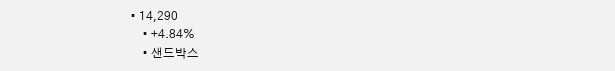• 14,290
    • +4.84%
    • 샌드박스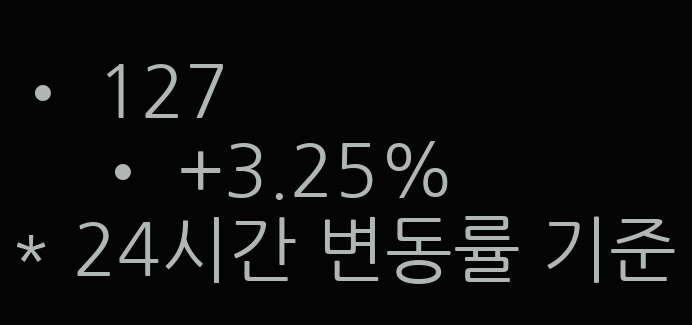• 127
    • +3.25%
* 24시간 변동률 기준